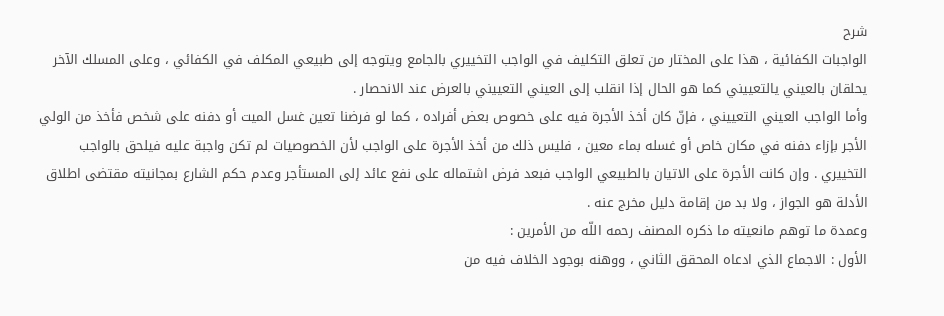شرح
الواجبات الكفائية ، هذا على المختار من تعلق التكليف في الواجب التخييري بالجامع ويتوجه إلى طبيعي المكلف في الكفائي ، وعلى المسلك الآخر يحلقان بالعيني يالتعييني كما هو الحال إذا انقلب إلى العيني التعييني بالعرض عند الانحصار .
وأما الواجب العيني التعييني ، فإنّ كان أخذ الأجرة فيه على خصوص بعض أفراده ، كما لو فرضنا تعين غسل الميت أو دفنه على شخص فأخذ من الولي الأجر بإزاء دفنه في مكان خاص أو غسله بماء معين ، فليس ذلك من أخذ الأجرة على الواجب لأن الخصوصيات لم تكن واجبة عليه فيلحق بالواجب التخييري . وإن كانت الأجرة على الاتيان بالطبيعي الواجب فبعد فرض اشتماله على نفع عائد إلى المستأجر وعدم حكم الشارع بمجانيته مقتضى اطلاق الأدلة هو الجواز ، ولا بد من إقامة دليل مخرج عنه .
وعمدة ما توهم مانعيته ما ذكره المصنف رحمه اللّه من الأمرين :
الأول : الاجماع الذي ادعاه المحقق الثاني ، ووهنه بوجود الخلاف فيه من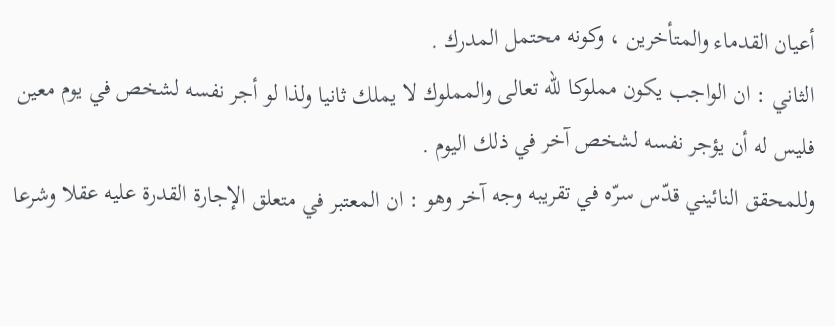أعيان القدماء والمتأخرين ، وكونه محتمل المدرك .
الثاني : ان الواجب يكون مملوكا للّه تعالى والمملوك لا يملك ثانيا ولذا لو أجر نفسه لشخص في يوم معين فليس له أن يؤجر نفسه لشخص آخر في ذلك اليوم .
وللمحقق النائيني قدّس سرّه في تقريبه وجه آخر وهو : ان المعتبر في متعلق الإجارة القدرة عليه عقلا وشرعا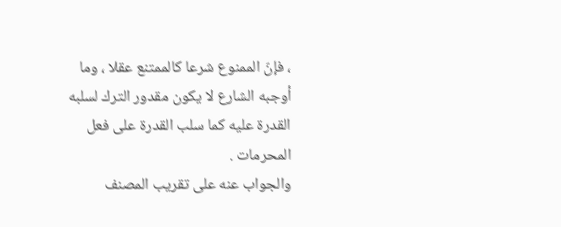، فإنّ الممنوع شرعا كالممتنع عقلا ، وما أوجبه الشارع لا يكون مقدور الترك لسلبه القدرة عليه كما سلب القدرة على فعل المحرمات .
والجواب عنه على تقريب المصنف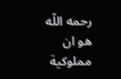رحمه اللّه هو ان مملوكية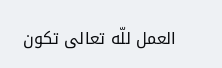العمل للّه تعالى تكون